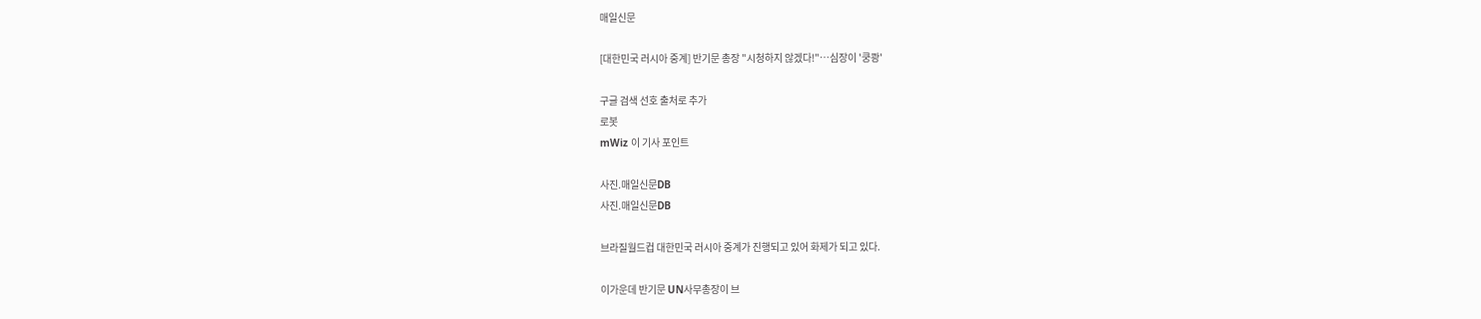매일신문

[대한민국 러시아 중계] 반기문 총장 "시청하지 않겠다!"…심장이 '쿵쾅'

구글 검색 선호 출처로 추가
로봇
mWiz 이 기사 포인트

사진.매일신문DB
사진.매일신문DB

브라질월드컵 대한민국 러시아 중계가 진행되고 있어 화제가 되고 있다.

이가운데 반기문 UN사무총장이 브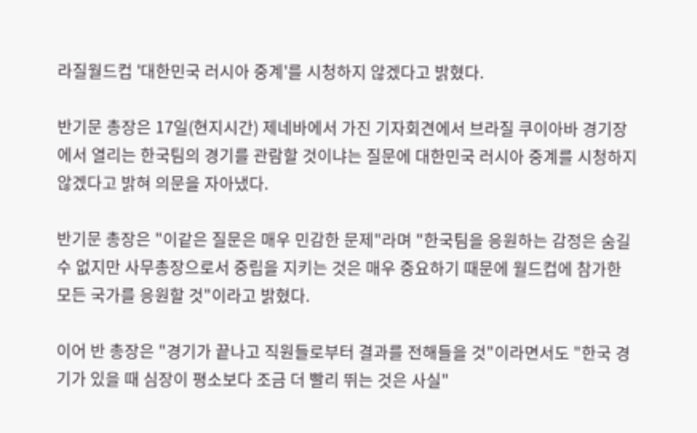라질월드컵 '대한민국 러시아 중계'를 시청하지 않겠다고 밝혔다.

반기문 총장은 17일(현지시간) 제네바에서 가진 기자회견에서 브라질 쿠이아바 경기장에서 열리는 한국팀의 경기를 관람할 것이냐는 질문에 대한민국 러시아 중계를 시청하지 않겠다고 밝혀 의문을 자아냈다.

반기문 총장은 "이같은 질문은 매우 민감한 문제"라며 "한국팀을 응원하는 감정은 숨길 수 없지만 사무총장으로서 중립을 지키는 것은 매우 중요하기 때문에 월드컵에 참가한 모든 국가를 응원할 것"이라고 밝혔다.

이어 반 총장은 "경기가 끝나고 직원들로부터 결과를 전해들을 것"이라면서도 "한국 경기가 있을 때 심장이 평소보다 조금 더 빨리 뛰는 것은 사실"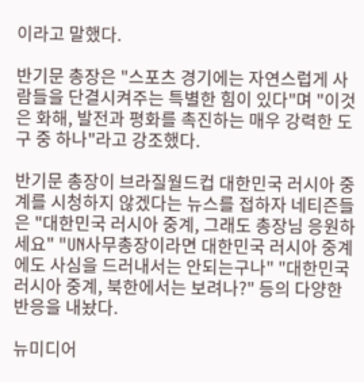이라고 말했다.

반기문 총장은 "스포츠 경기에는 자연스럽게 사람들을 단결시켜주는 특별한 힘이 있다"며 "이것은 화해, 발전과 평화를 촉진하는 매우 강력한 도구 중 하나"라고 강조했다.

반기문 총장이 브라질월드컵 대한민국 러시아 중계를 시청하지 않겠다는 뉴스를 접하자 네티즌들은 "대한민국 러시아 중계, 그래도 총장님 응원하세요" "UN사무총장이라면 대한민국 러시아 중계에도 사심을 드러내서는 안되는구나" "대한민국 러시아 중계, 북한에서는 보려나?" 등의 다양한 반응을 내놨다.

뉴미디어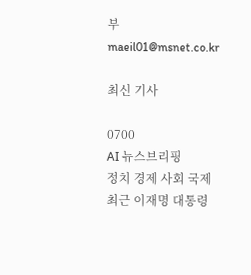부 maeil01@msnet.co.kr

최신 기사

0700
AI 뉴스브리핑
정치 경제 사회 국제
최근 이재명 대통령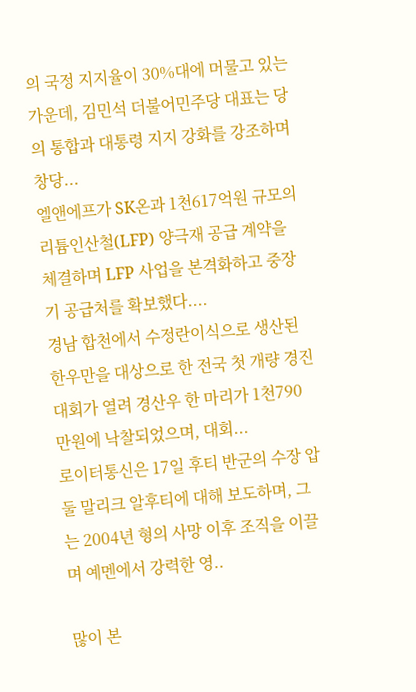의 국정 지지율이 30%대에 머물고 있는 가운데, 김민석 더불어민주당 대표는 당의 통합과 대통령 지지 강화를 강조하며 창당...
엘앤에프가 SK온과 1천617억원 규모의 리튬인산철(LFP) 양극재 공급 계약을 체결하며 LFP 사업을 본격화하고 중장기 공급처를 확보했다....
경남 합천에서 수정란이식으로 생산된 한우만을 대상으로 한 전국 첫 개량 경진대회가 열려 경산우 한 마리가 1천790만원에 낙찰되었으며, 대회...
로이터통신은 17일 후티 반군의 수장 압둘 말리크 알후티에 대해 보도하며, 그는 2004년 형의 사망 이후 조직을 이끌며 예멘에서 강력한 영..

많이 본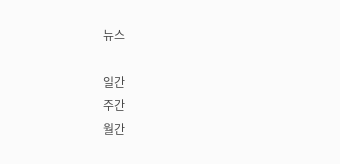뉴스

일간
주간
월간